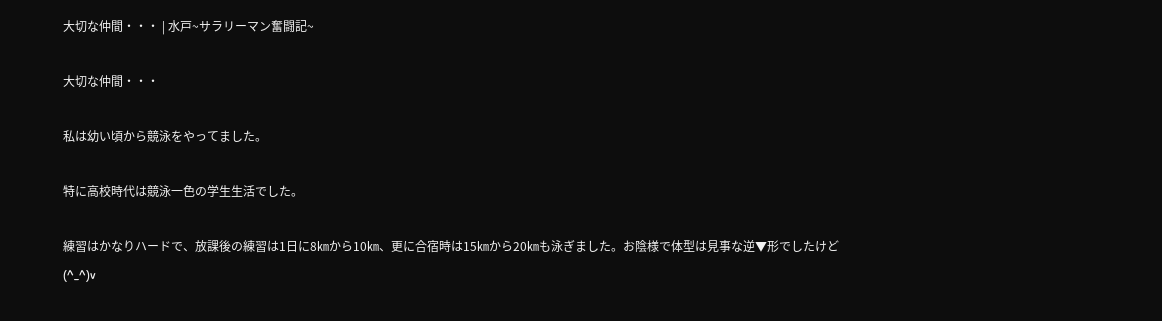大切な仲間・・・ | 水戸~サラリーマン奮闘記~

大切な仲間・・・

私は幼い頃から競泳をやってました。

特に高校時代は競泳一色の学生生活でした。

練習はかなりハードで、放課後の練習は1日に8㎞から10㎞、更に合宿時は15㎞から20㎞も泳ぎました。お陰様で体型は見事な逆▼形でしたけど(^_^)v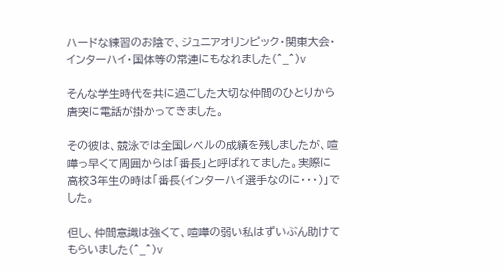ハードな練習のお陰で、ジュニアオリンピック・関東大会・インターハイ・国体等の常連にもなれました(^_^)v

そんな学生時代を共に過ごした大切な仲間のひとりから唐突に電話が掛かってきました。

その彼は、競泳では全国レベルの成績を残しましたが、喧嘩っ早くて周囲からは「番長」と呼ばれてました。実際に高校3年生の時は「番長(インターハイ選手なのに・・・)」でした。

但し、仲間意識は強くて、喧嘩の弱い私はずいぶん助けてもらいました(^_^)v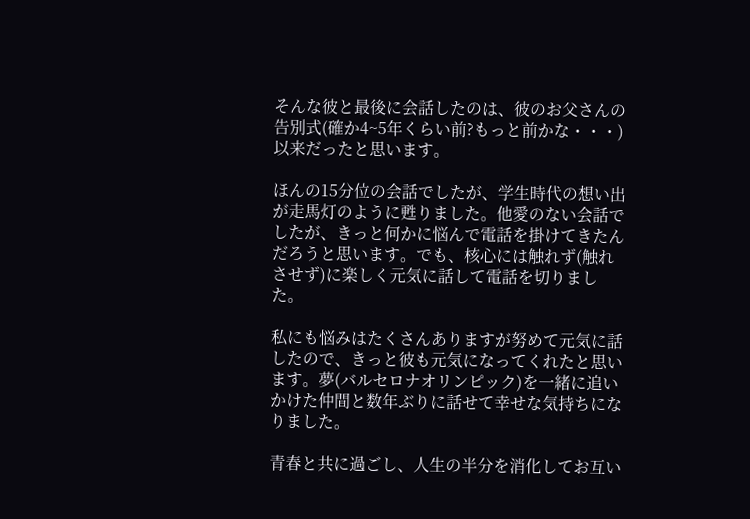そんな彼と最後に会話したのは、彼のお父さんの告別式(確か4~5年くらい前?もっと前かな・・・)以来だったと思います。

ほんの15分位の会話でしたが、学生時代の想い出が走馬灯のように甦りました。他愛のない会話でしたが、きっと何かに悩んで電話を掛けてきたんだろうと思います。でも、核心には触れず(触れさせず)に楽しく元気に話して電話を切りました。

私にも悩みはたくさんありますが努めて元気に話したので、きっと彼も元気になってくれたと思います。夢(バルセロナオリンピック)を一緒に追いかけた仲間と数年ぶりに話せて幸せな気持ちになりました。

青春と共に過ごし、人生の半分を消化してお互い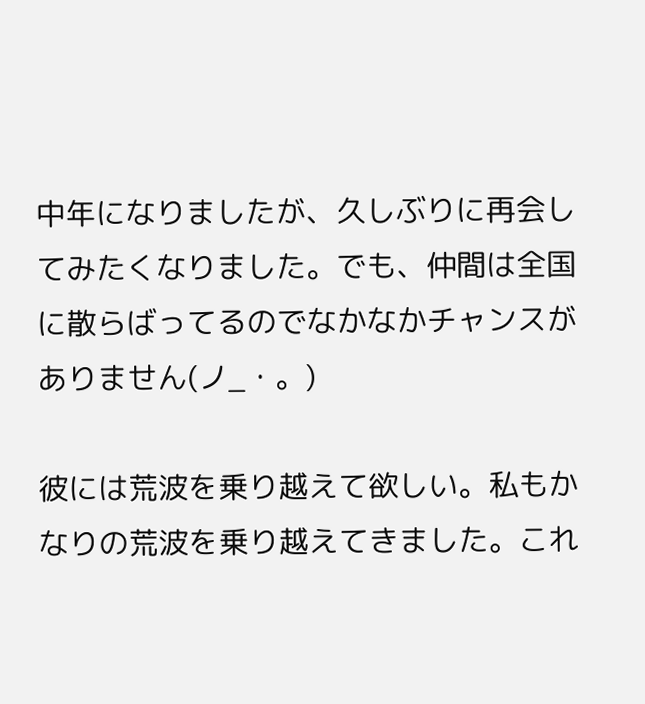中年になりましたが、久しぶりに再会してみたくなりました。でも、仲間は全国に散らばってるのでなかなかチャンスがありません(ノ_・。)

彼には荒波を乗り越えて欲しい。私もかなりの荒波を乗り越えてきました。これ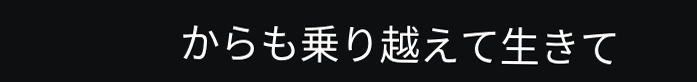からも乗り越えて生きて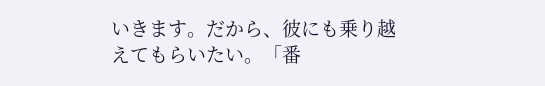いきます。だから、彼にも乗り越えてもらいたい。「番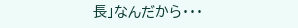長」なんだから・・・